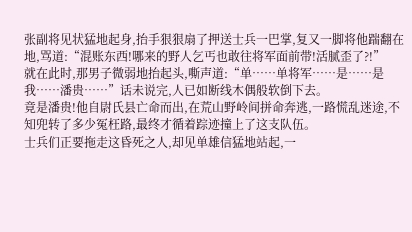张副将见状猛地起身,抬手狠狠扇了押送士兵一巴掌,复又一脚将他踹翻在地,骂道:“混账东西!哪来的野人乞丐也敢往将军面前带!活腻歪了?!”
就在此时,那男子微弱地抬起头,嘶声道:“单……单将军……是……是我……潘贵……”话未说完,人已如断线木偶般软倒下去。
竟是潘贵!他自尉氏县亡命而出,在荒山野岭间拼命奔逃,一路慌乱迷途,不知兜转了多少冤枉路,最终才循着踪迹撞上了这支队伍。
士兵们正要拖走这昏死之人,却见单雄信猛地站起,一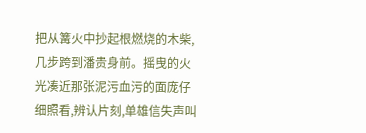把从篝火中抄起根燃烧的木柴,几步跨到潘贵身前。摇曳的火光凑近那张泥污血污的面庞仔细照看,辨认片刻,单雄信失声叫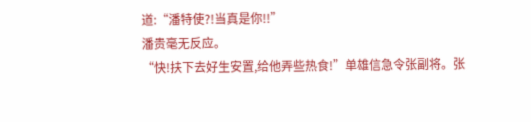道:“潘特使?!当真是你!!”
潘贵毫无反应。
“快!扶下去好生安置,给他弄些热食!”单雄信急令张副将。张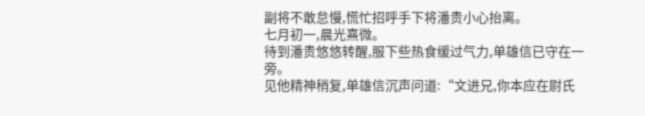副将不敢怠慢,慌忙招呼手下将潘贵小心抬离。
七月初一,晨光熹微。
待到潘贵悠悠转醒,服下些热食缓过气力,单雄信已守在一旁。
见他精神稍复,单雄信沉声问道:“文进兄,你本应在尉氏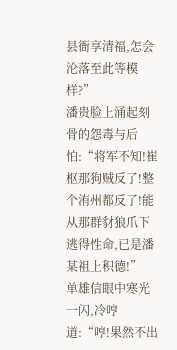县衙享清福,怎会沦落至此等模样?”
潘贵脸上涌起刻骨的怨毒与后怕:“将军不知!崔枢那狗贼反了!整个洧州都反了!能从那群豺狼爪下逃得性命,已是潘某祖上积德!”
单雄信眼中寒光一闪,冷哼道:“哼!果然不出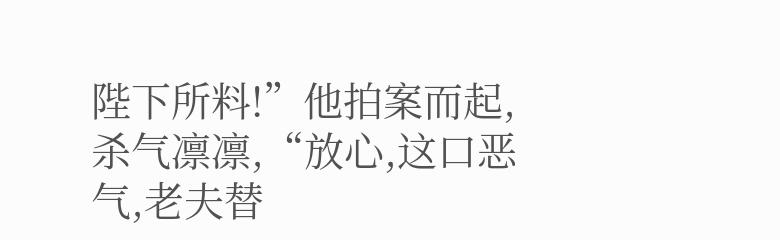陛下所料!”他拍案而起,杀气凛凛,“放心,这口恶气,老夫替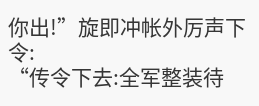你出!”旋即冲帐外厉声下令:
“传令下去:全军整装待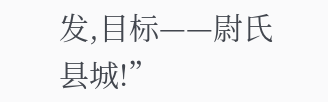发,目标——尉氏县城!”